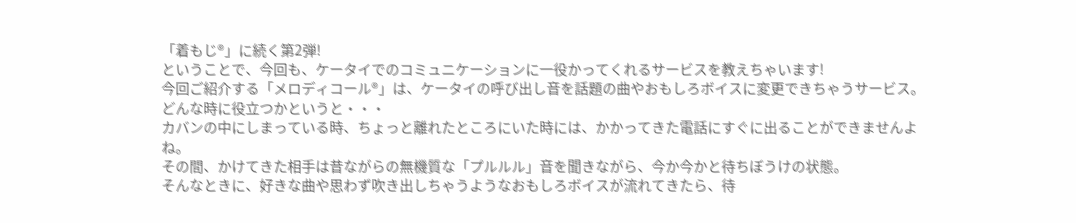「着もじ®」に続く第2弾!
ということで、今回も、ケータイでのコミュニケーションに一役かってくれるサービスを教えちゃいます!
今回ご紹介する「メロディコール®」は、ケータイの呼び出し音を話題の曲やおもしろボイスに変更できちゃうサービス。
どんな時に役立つかというと・・・
カバンの中にしまっている時、ちょっと離れたところにいた時には、かかってきた電話にすぐに出ることができませんよね。
その間、かけてきた相手は昔ながらの無機質な「プルルル」音を聞きながら、今か今かと待ちぼうけの状態。
そんなときに、好きな曲や思わず吹き出しちゃうようなおもしろボイスが流れてきたら、待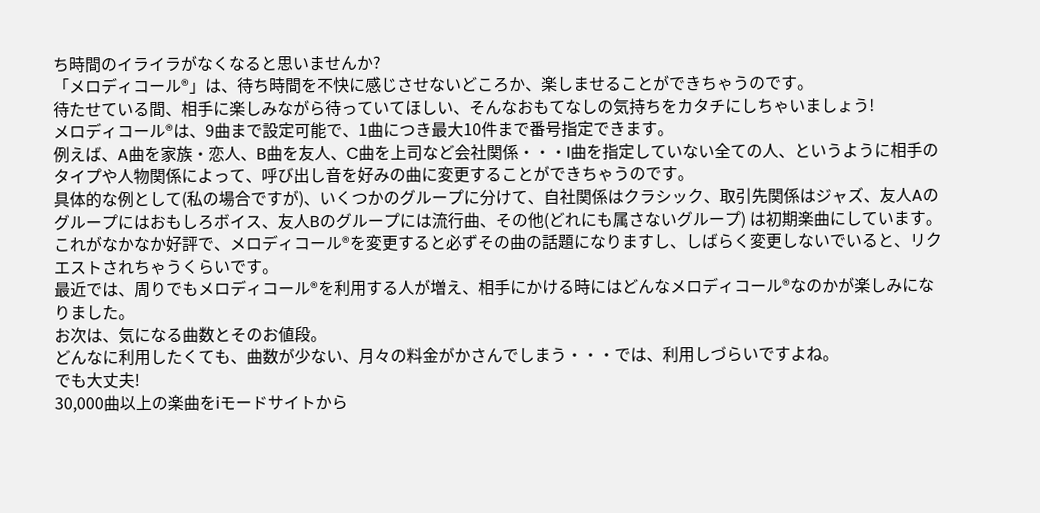ち時間のイライラがなくなると思いませんか?
「メロディコール®」は、待ち時間を不快に感じさせないどころか、楽しませることができちゃうのです。
待たせている間、相手に楽しみながら待っていてほしい、そんなおもてなしの気持ちをカタチにしちゃいましょう!
メロディコール®は、9曲まで設定可能で、1曲につき最大10件まで番号指定できます。
例えば、A曲を家族・恋人、B曲を友人、C曲を上司など会社関係・・・I曲を指定していない全ての人、というように相手のタイプや人物関係によって、呼び出し音を好みの曲に変更することができちゃうのです。
具体的な例として(私の場合ですが)、いくつかのグループに分けて、自社関係はクラシック、取引先関係はジャズ、友人Aのグループにはおもしろボイス、友人Bのグループには流行曲、その他(どれにも属さないグループ) は初期楽曲にしています。
これがなかなか好評で、メロディコール®を変更すると必ずその曲の話題になりますし、しばらく変更しないでいると、リクエストされちゃうくらいです。
最近では、周りでもメロディコール®を利用する人が増え、相手にかける時にはどんなメロディコール®なのかが楽しみになりました。
お次は、気になる曲数とそのお値段。
どんなに利用したくても、曲数が少ない、月々の料金がかさんでしまう・・・では、利用しづらいですよね。
でも大丈夫!
30,000曲以上の楽曲をiモードサイトから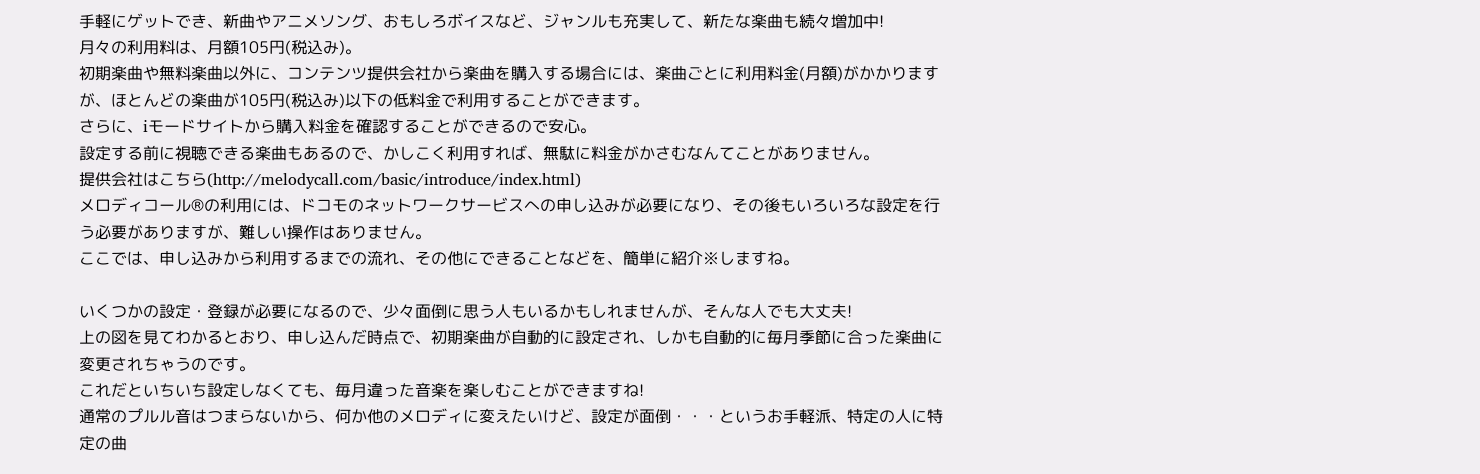手軽にゲットでき、新曲やアニメソング、おもしろボイスなど、ジャンルも充実して、新たな楽曲も続々増加中!
月々の利用料は、月額105円(税込み)。
初期楽曲や無料楽曲以外に、コンテンツ提供会社から楽曲を購入する場合には、楽曲ごとに利用料金(月額)がかかりますが、ほとんどの楽曲が105円(税込み)以下の低料金で利用することができます。
さらに、iモードサイトから購入料金を確認することができるので安心。
設定する前に視聴できる楽曲もあるので、かしこく利用すれば、無駄に料金がかさむなんてことがありません。
提供会社はこちら(http://melodycall.com/basic/introduce/index.html)
メロディコール®の利用には、ドコモのネットワークサービスへの申し込みが必要になり、その後もいろいろな設定を行う必要がありますが、難しい操作はありません。
ここでは、申し込みから利用するまでの流れ、その他にできることなどを、簡単に紹介※しますね。

いくつかの設定・登録が必要になるので、少々面倒に思う人もいるかもしれませんが、そんな人でも大丈夫!
上の図を見てわかるとおり、申し込んだ時点で、初期楽曲が自動的に設定され、しかも自動的に毎月季節に合った楽曲に変更されちゃうのです。
これだといちいち設定しなくても、毎月違った音楽を楽しむことができますね!
通常のプルル音はつまらないから、何か他のメロディに変えたいけど、設定が面倒・・・というお手軽派、特定の人に特定の曲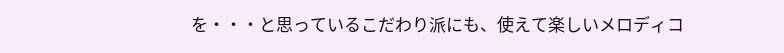を・・・と思っているこだわり派にも、使えて楽しいメロディコ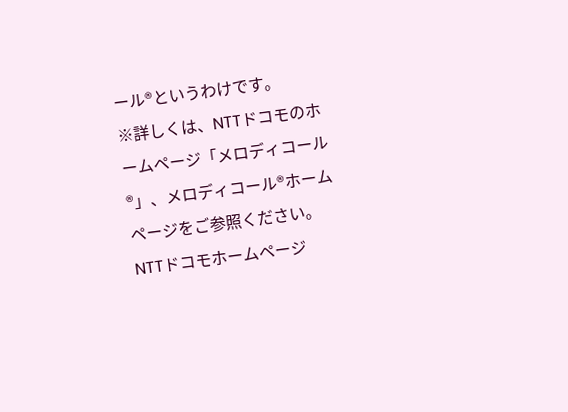ール®というわけです。
※詳しくは、NTTドコモのホームページ「メロディコール®」、メロディコール®ホームページをご参照ください。
NTTドコモホームページ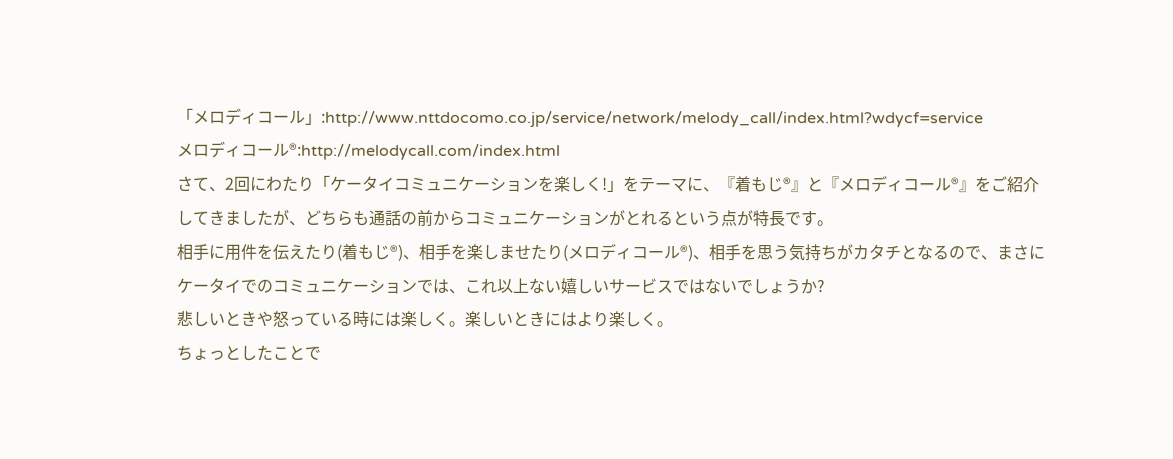「メロディコール」:http://www.nttdocomo.co.jp/service/network/melody_call/index.html?wdycf=service
メロディコール®:http://melodycall.com/index.html
さて、2回にわたり「ケータイコミュニケーションを楽しく!」をテーマに、『着もじ®』と『メロディコール®』をご紹介してきましたが、どちらも通話の前からコミュニケーションがとれるという点が特長です。
相手に用件を伝えたり(着もじ®)、相手を楽しませたり(メロディコール®)、相手を思う気持ちがカタチとなるので、まさにケータイでのコミュニケーションでは、これ以上ない嬉しいサービスではないでしょうか?
悲しいときや怒っている時には楽しく。楽しいときにはより楽しく。
ちょっとしたことで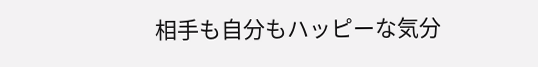相手も自分もハッピーな気分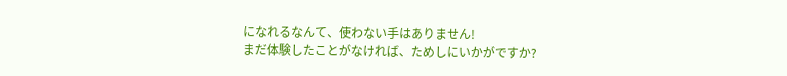になれるなんて、使わない手はありません!
まだ体験したことがなければ、ためしにいかがですか?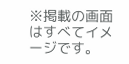※掲載の画面はすべてイメージです。